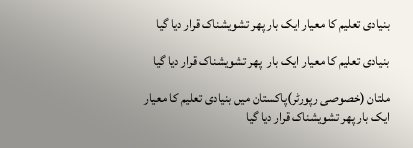بنیادی تعلیم کا معیار ایک بار پھر تشویشناک قرار دیا گیا

بنیادی تعلیم کا معیار ایک بار  پھر تشویشناک قرار دیا گیا

ملتان (خصوصی رپورٹر)پاکستان میں بنیادی تعلیم کا معیار ایک بار پھر تشویشناک قرار دیا گیا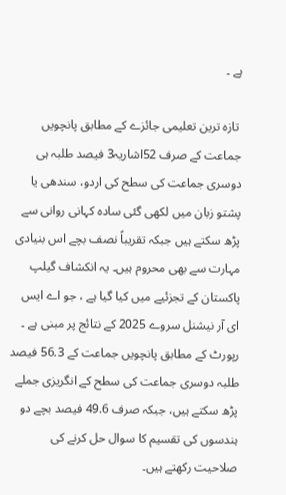ہے ۔

 تازہ ترین تعلیمی جائزے کے مطابق پانچویں جماعت کے صرف 52اشاریہ3 فیصد طلبہ ہی دوسری جماعت کی سطح کی اردو، سندھی یا پشتو زبان میں لکھی گئی سادہ کہانی روانی سے پڑھ سکتے ہیں جبکہ تقریباً نصف بچے اس بنیادی مہارت سے بھی محروم ہیں۔ یہ انکشاف گیلپ پاکستان کے تجزئیے میں کیا گیا ہے ، جو اے ایس ای آر نیشنل سروے 2025 کے نتائج پر مبنی ہے ۔ رپورٹ کے مطابق پانچویں جماعت کے 56.3 فیصد طلبہ دوسری جماعت کی سطح کے انگریزی جملے پڑھ سکتے ہیں، جبکہ صرف 49.6 فیصد بچے دو ہندسوں کی تقسیم کا سوال حل کرنے کی صلاحیت رکھتے ہیں۔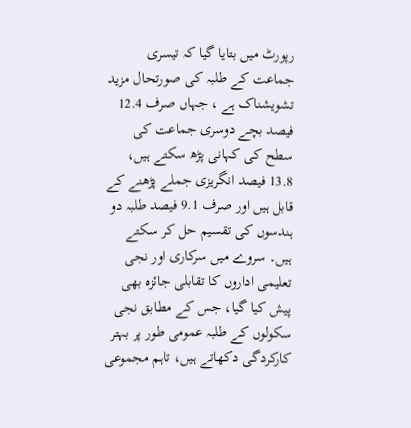رپورٹ میں بتایا گیا کہ تیسری جماعت کے طلبہ کی صورتحال مزید تشویشناک ہے ، جہاں صرف 12.4 فیصد بچے دوسری جماعت کی سطح کی کہانی پڑھ سکتے ہیں، 13.8 فیصد انگریزی جملے پڑھنے کے قابل ہیں اور صرف 9.1 فیصد طلبہ دو ہندسوں کی تقسیم حل کر سکتے ہیں۔ سروے میں سرکاری اور نجی تعلیمی اداروں کا تقابلی جائزہ بھی پیش کیا گیا، جس کے مطابق نجی سکولوں کے طلبہ عمومی طور پر بہتر کارکردگی دکھاتے ہیں، تاہم مجموعی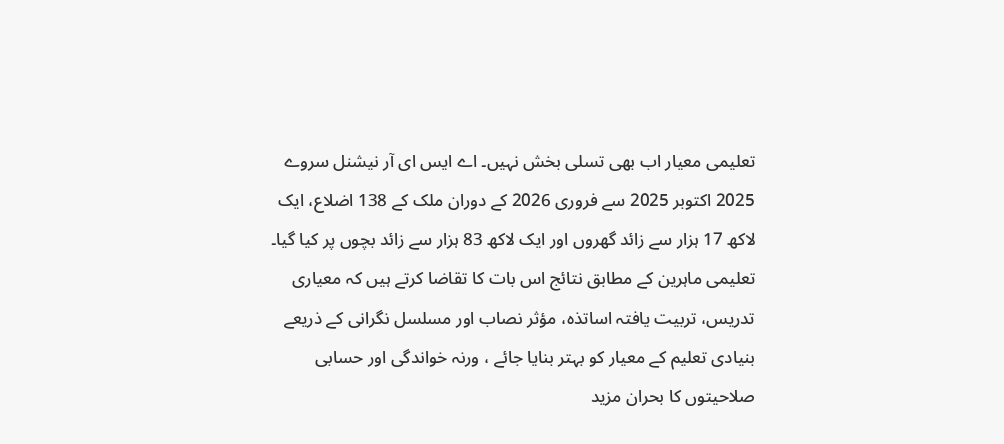تعلیمی معیار اب بھی تسلی بخش نہیں۔ اے ایس ای آر نیشنل سروے 2025 اکتوبر 2025 سے فروری 2026 کے دوران ملک کے 138 اضلاع، ایک لاکھ 17 ہزار سے زائد گھروں اور ایک لاکھ 83 ہزار سے زائد بچوں پر کیا گیا۔ تعلیمی ماہرین کے مطابق نتائج اس بات کا تقاضا کرتے ہیں کہ معیاری تدریس، تربیت یافتہ اساتذہ، مؤثر نصاب اور مسلسل نگرانی کے ذریعے بنیادی تعلیم کے معیار کو بہتر بنایا جائے ، ورنہ خواندگی اور حسابی صلاحیتوں کا بحران مزید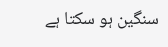سنگین ہو سکتا ہے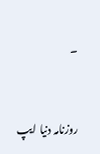۔



روزنامہ دنیا ایپ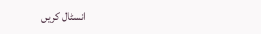انسٹال کریں